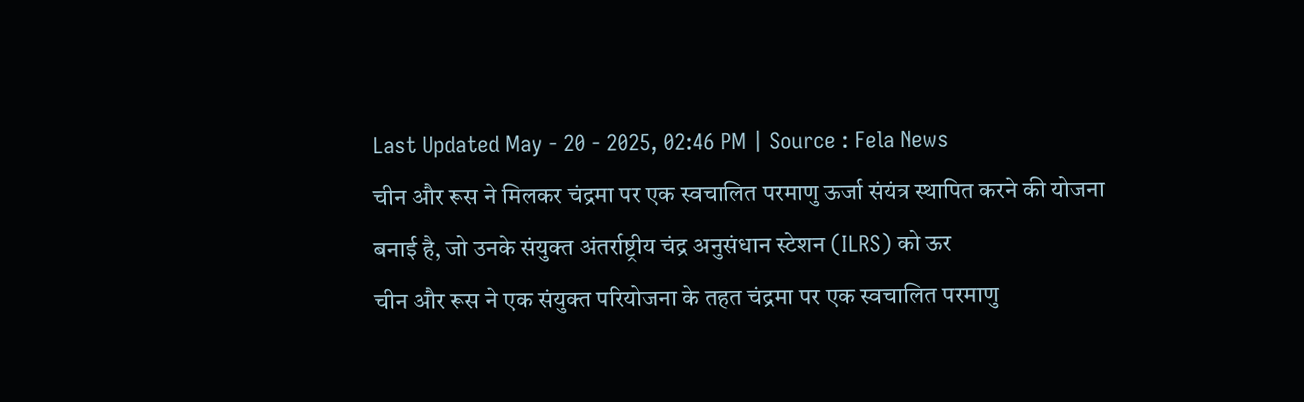Last Updated May - 20 - 2025, 02:46 PM | Source : Fela News
चीन और रूस ने मिलकर चंद्रमा पर एक स्वचालित परमाणु ऊर्जा संयंत्र स्थापित करने की योजना बनाई है, जो उनके संयुक्त अंतर्राष्ट्रीय चंद्र अनुसंधान स्टेशन (ILRS) को ऊर
चीन और रूस ने एक संयुक्त परियोजना के तहत चंद्रमा पर एक स्वचालित परमाणु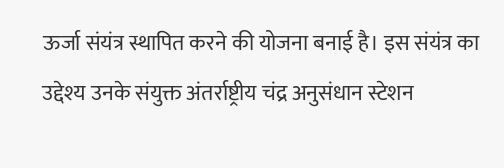ऊर्जा संयंत्र स्थापित करने की योजना बनाई है। इस संयंत्र का उद्देश्य उनके संयुक्त अंतर्राष्ट्रीय चंद्र अनुसंधान स्टेशन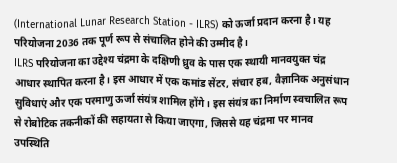(International Lunar Research Station - ILRS) को ऊर्जा प्रदान करना है। यह परियोजना 2036 तक पूर्ण रूप से संचालित होने की उम्मीद है।
ILRS परियोजना का उद्देश्य चंद्रमा के दक्षिणी ध्रुव के पास एक स्थायी मानवयुक्त चंद्र आधार स्थापित करना है। इस आधार में एक कमांड सेंटर, संचार हब, वैज्ञानिक अनुसंधान सुविधाएं और एक परमाणु ऊर्जा संयंत्र शामिल होंगे। इस संयंत्र का निर्माण स्वचालित रूप से रोबोटिक तकनीकों की सहायता से किया जाएगा, जिससे यह चंद्रमा पर मानव उपस्थिति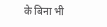के बिना भी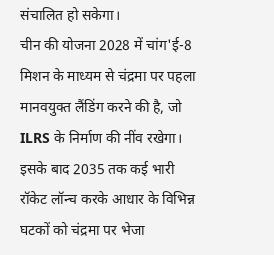संचालित हो सकेगा।
चीन की योजना 2028 में चांग'ई-8 मिशन के माध्यम से चंद्रमा पर पहला मानवयुक्त लैंडिंग करने की है, जो ILRS के निर्माण की नींव रखेगा। इसके बाद 2035 तक कई भारी रॉकेट लॉन्च करके आधार के विभिन्न घटकों को चंद्रमा पर भेजा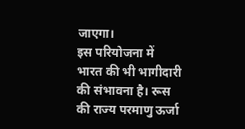जाएगा।
इस परियोजना में भारत की भी भागीदारी की संभावना है। रूस की राज्य परमाणु ऊर्जा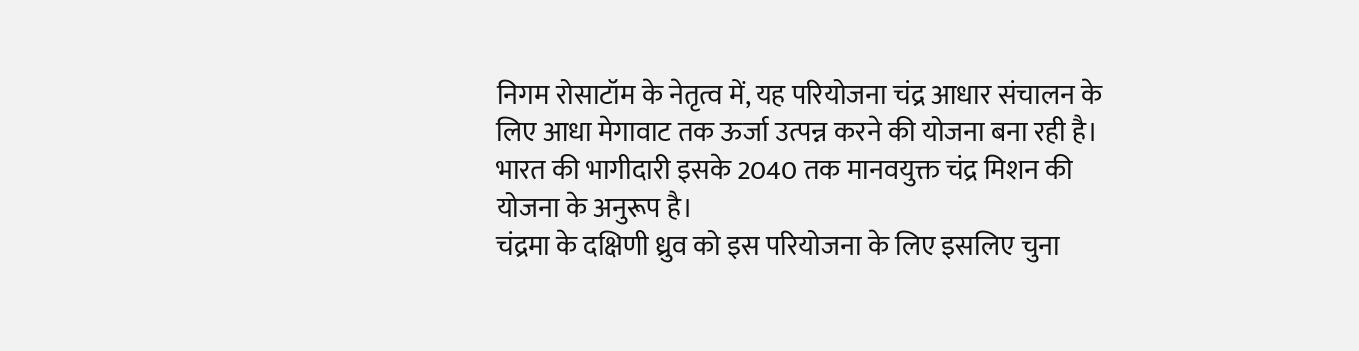निगम रोसाटॉम के नेतृत्व में, यह परियोजना चंद्र आधार संचालन के लिए आधा मेगावाट तक ऊर्जा उत्पन्न करने की योजना बना रही है। भारत की भागीदारी इसके 2040 तक मानवयुक्त चंद्र मिशन की योजना के अनुरूप है।
चंद्रमा के दक्षिणी ध्रुव को इस परियोजना के लिए इसलिए चुना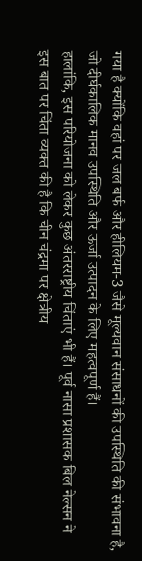गया है क्योंकि वहां पर जल बर्फ और हीलियम-3 जैसे मूल्यवान संसाधनों की उपस्थिति की संभावना है, जो दीर्घकालिक मानव उपस्थिति और ऊर्जा उत्पादन के लिए महत्वपूर्ण हैं।
हालांकि, इस परियोजना को लेकर कुछ अंतरराष्ट्रीय चिंताएं भी हैं। पूर्व नासा प्रशासक बिल नेल्सन ने इस बात पर चिंता व्यक्त की है कि चीन चंद्रमा पर क्षेत्रीय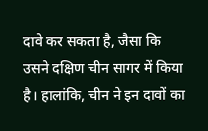दावे कर सकता है, जैसा कि उसने दक्षिण चीन सागर में किया है। हालांकि, चीन ने इन दावों का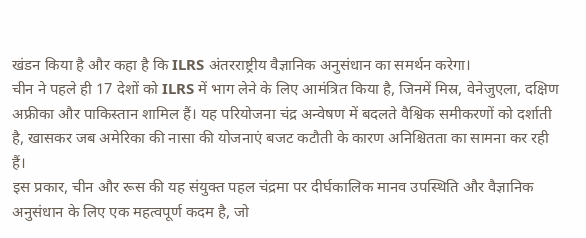खंडन किया है और कहा है कि ILRS अंतरराष्ट्रीय वैज्ञानिक अनुसंधान का समर्थन करेगा।
चीन ने पहले ही 17 देशों को ILRS में भाग लेने के लिए आमंत्रित किया है, जिनमें मिस्र, वेनेजुएला, दक्षिण अफ्रीका और पाकिस्तान शामिल हैं। यह परियोजना चंद्र अन्वेषण में बदलते वैश्विक समीकरणों को दर्शाती है, खासकर जब अमेरिका की नासा की योजनाएं बजट कटौती के कारण अनिश्चितता का सामना कर रही हैं।
इस प्रकार, चीन और रूस की यह संयुक्त पहल चंद्रमा पर दीर्घकालिक मानव उपस्थिति और वैज्ञानिक अनुसंधान के लिए एक महत्वपूर्ण कदम है, जो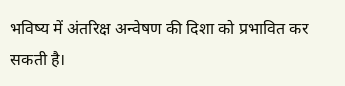भविष्य में अंतरिक्ष अन्वेषण की दिशा को प्रभावित कर सकती है।